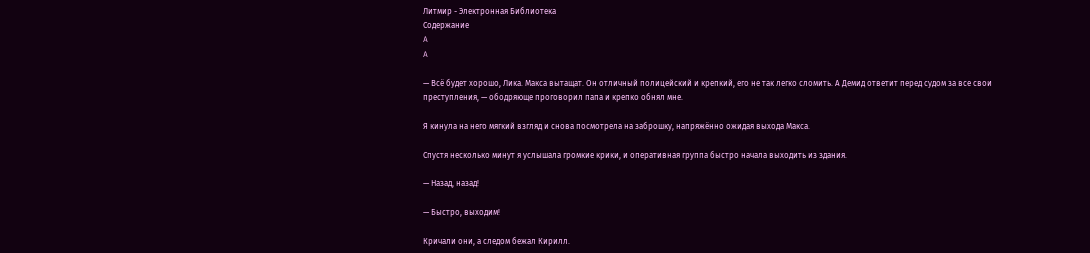Литмир - Электронная Библиотека
Содержание
A
A

— Всё будет хорошо, Лика. Макса вытащат. Он отличный полицейский и крепкий, его не так легко сломить. А Демид ответит перед судом за все свои преступления, — ободряюще проговорил папа и крепко обнял мне.

Я кинула на него мягкий взгляд и снова посмотрела на заброшку, напряжённо ожидая выхода Макса.

Спустя несколько минут я услышала громкие крики, и оперативная группа быстро начала выходить из здания.

— Назад, назад!

— Быстро, выходим!

Кричали они, а следом бежал Кирилл.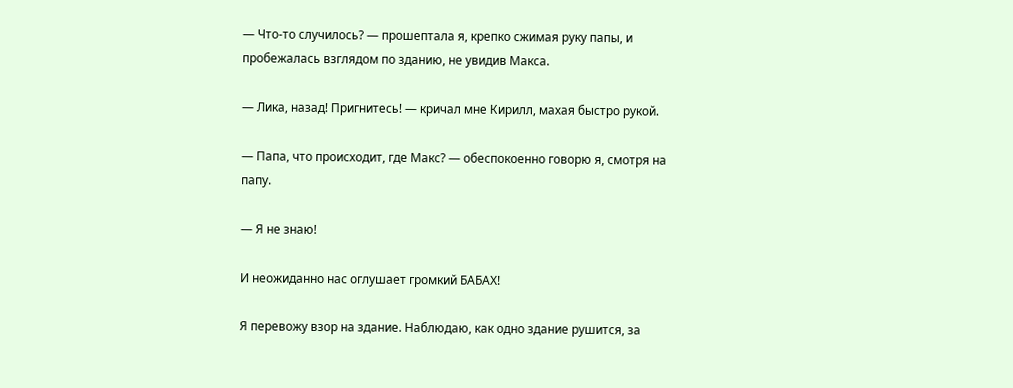— Что-то случилось? — прошептала я, крепко сжимая руку папы, и пробежалась взглядом по зданию, не увидив Макса.

— Лика, назад! Пригнитесь! — кричал мне Кирилл, махая быстро рукой.

— Папа, что происходит, где Макс? — обеспокоенно говорю я, смотря на папу.

— Я не знаю!

И неожиданно нас оглушает громкий БАБАХ!

Я перевожу взор на здание. Наблюдаю, как одно здание рушится, за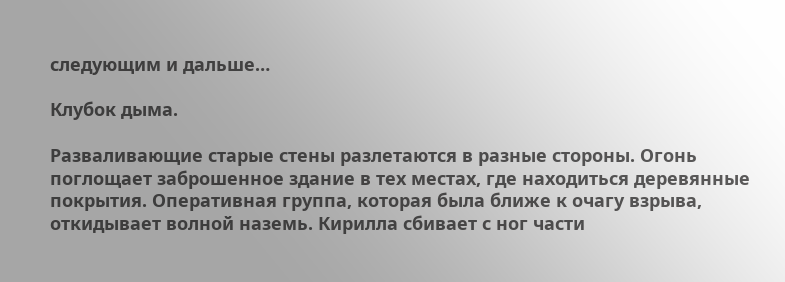следующим и дальше…

Клубок дыма.

Разваливающие старые стены разлетаются в разные стороны. Огонь поглощает заброшенное здание в тех местах, где находиться деревянные покрытия. Оперативная группа, которая была ближе к очагу взрыва, откидывает волной наземь. Кирилла сбивает с ног части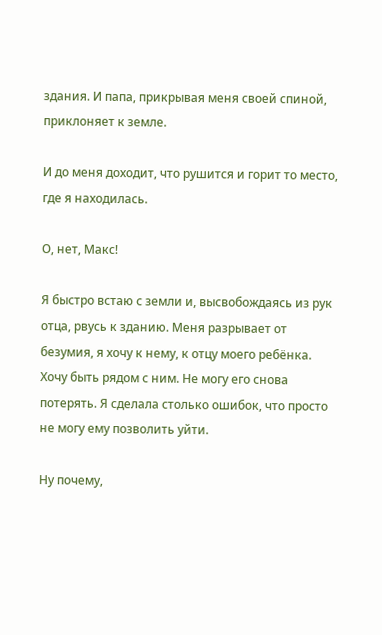здания. И папа, прикрывая меня своей спиной, приклоняет к земле.

И до меня доходит, что рушится и горит то место, где я находилась.

О, нет, Макс!

Я быстро встаю с земли и, высвобождаясь из рук отца, рвусь к зданию. Меня разрывает от безумия, я хочу к нему, к отцу моего ребёнка. Хочу быть рядом с ним. Не могу его снова потерять. Я сделала столько ошибок, что просто не могу ему позволить уйти.

Ну почему,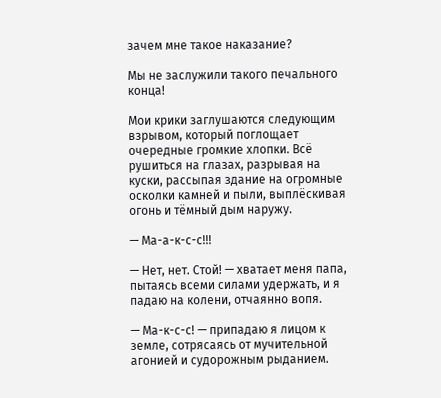зачем мне такое наказание?

Мы не заслужили такого печального конца!

Мои крики заглушаются следующим взрывом, который поглощает очередные громкие хлопки. Всё рушиться на глазах, разрывая на куски, рассыпая здание на огромные осколки камней и пыли, выплёскивая огонь и тёмный дым наружу.

— Ма-а-к-с-с!!!

— Нет, нет. Стой! — хватает меня папа, пытаясь всеми силами удержать, и я падаю на колени, отчаянно вопя.

— Ма-к-с-с! — припадаю я лицом к земле, сотрясаясь от мучительной агонией и судорожным рыданием.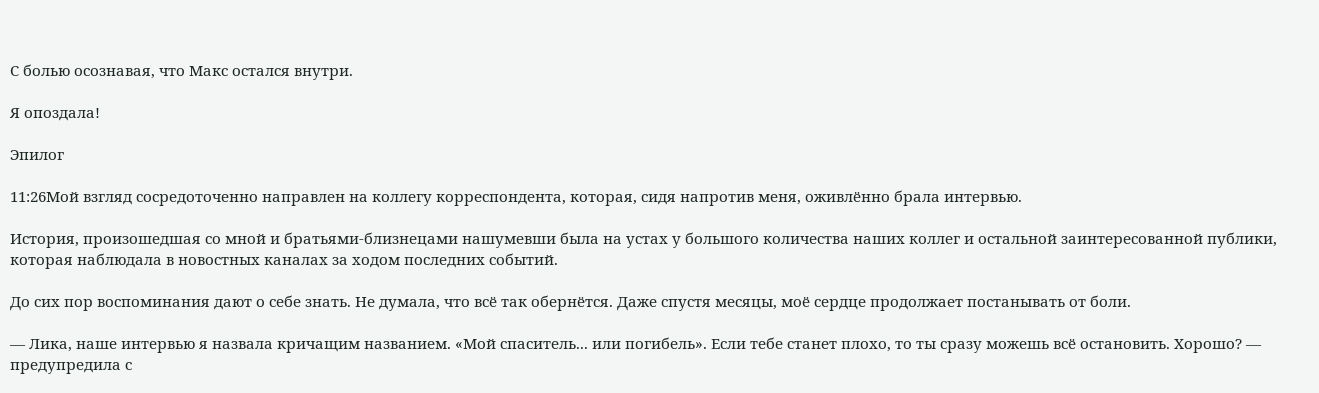С болью осознавая, что Макс остался внутри.

Я опоздала!

Эпилог

11:26Мой взгляд сосредоточенно направлен на коллегу корреспондента, которая, сидя напротив меня, оживлённо брала интервью.

История, произошедшая со мной и братьями-близнецами нашумевши была на устах у большого количества наших коллег и остальной заинтересованной публики, которая наблюдала в новостных каналах за ходом последних событий.

До сих пор воспоминания дают о себе знать. Не думала, что всё так обернётся. Даже спустя месяцы, моё сердце продолжает постанывать от боли.

— Лика, наше интервью я назвала кричащим названием. «Мой спаситель... или погибель». Если тебе станет плохо, то ты сразу можешь всё остановить. Хорошо? — предупредила с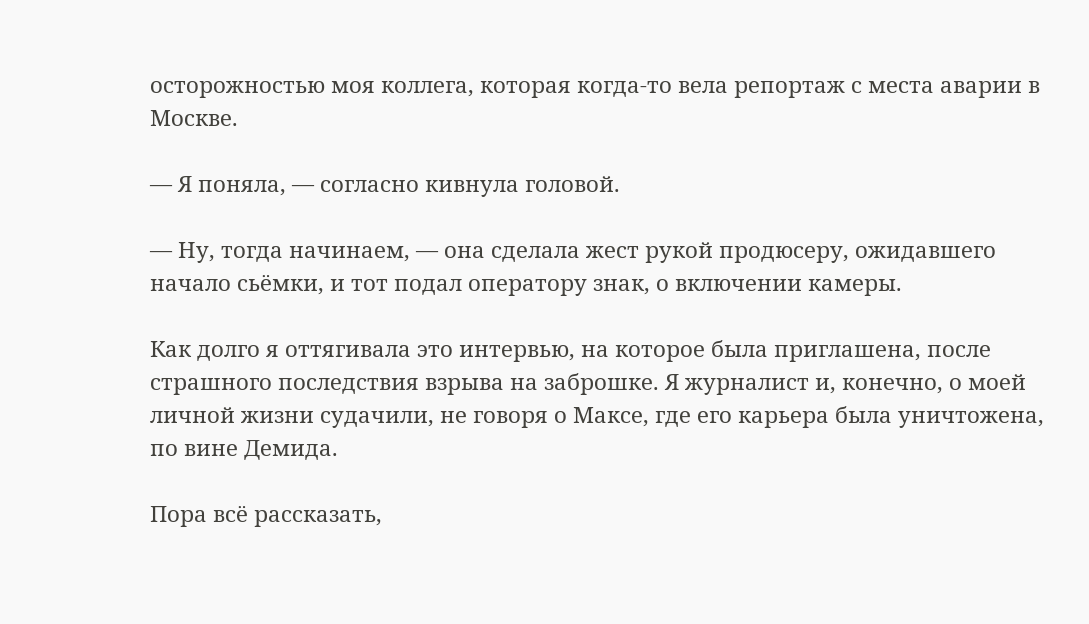осторожностью моя коллега, которая когда-то вела репортаж с места аварии в Москве.

— Я поняла, — согласно кивнула головой.

— Ну, тогда начинаем, — она сделала жест рукой продюсеру, ожидавшего начало сьёмки, и тот подал оператору знак, о включении камеры.

Как долго я оттягивала это интервью, на которое была приглашена, после страшного последствия взрыва на заброшке. Я журналист и, конечно, о моей личной жизни судачили, не говоря о Максе, где его карьера была уничтожена, по вине Демида.

Пора всё рассказать,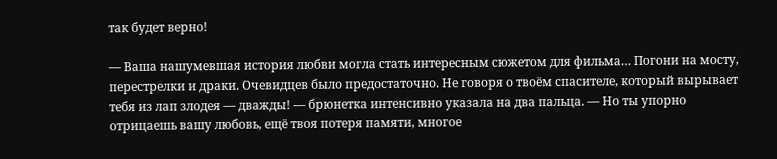так будет верно!

— Ваша нашумевшая история любви могла стать интересным сюжетом для фильма… Погони на мосту, перестрелки и драки. Очевидцев было предостаточно. Не говоря о твоём спасителе, который вырывает тебя из лап злодея — дважды! — брюнетка интенсивно указала на два пальца. — Но ты упорно отрицаешь вашу любовь, ещё твоя потеря памяти, многое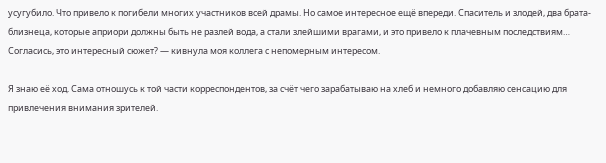усугубило. Что привело к погибели многих участников всей драмы. Но самое интересное ещё впереди. Спаситель и злодей, два брата-близнеца, которые априори должны быть не разлей вода, а стали злейшими врагами, и это привело к плачевным последствиям… Согласись, это интересный сюжет? — кивнула моя коллега с непомерным интересом.

Я знаю её ход. Сама отношусь к той части корреспондентов, за счёт чего зарабатываю на хлеб и немного добавляю сенсацию для привлечения внимания зрителей.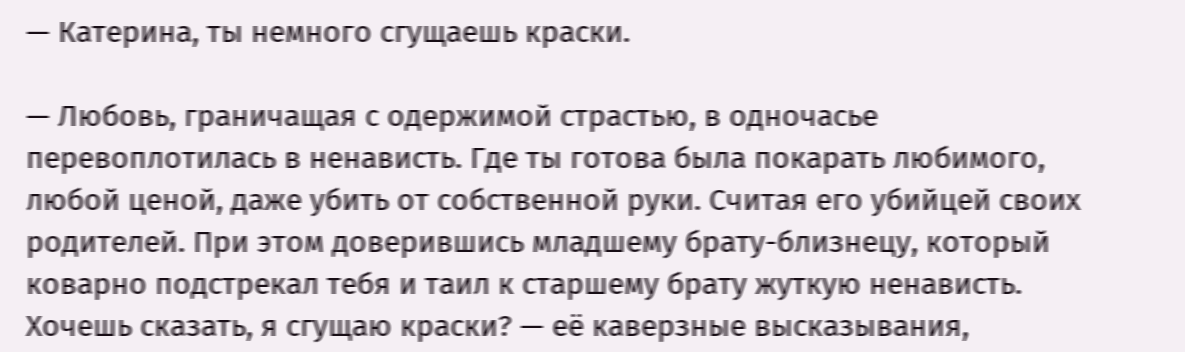— Катерина, ты немного сгущаешь краски.

— Любовь, граничащая с одержимой страстью, в одночасье перевоплотилась в ненависть. Где ты готова была покарать любимого, любой ценой, даже убить от собственной руки. Считая его убийцей своих родителей. При этом доверившись младшему брату-близнецу, который коварно подстрекал тебя и таил к старшему брату жуткую ненависть. Хочешь сказать, я сгущаю краски? — её каверзные высказывания,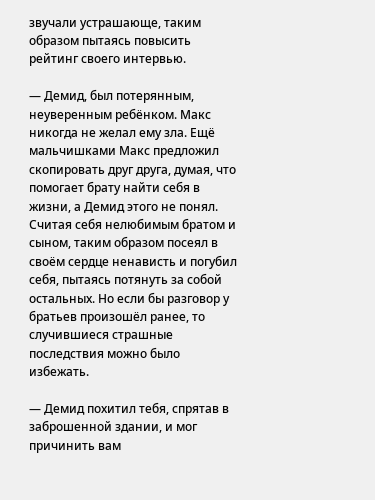звучали устрашающе, таким образом пытаясь повысить рейтинг своего интервью.

— Демид, был потерянным, неуверенным ребёнком. Макс никогда не желал ему зла. Ещё мальчишками Макс предложил скопировать друг друга, думая, что помогает брату найти себя в жизни, а Демид этого не понял. Считая себя нелюбимым братом и сыном, таким образом посеял в своём сердце ненависть и погубил себя, пытаясь потянуть за собой остальных. Но если бы разговор у братьев произошёл ранее, то случившиеся страшные последствия можно было избежать.

— Демид похитил тебя, спрятав в заброшенной здании, и мог причинить вам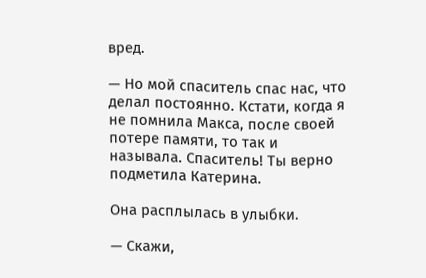вред.

— Но мой спаситель спас нас, что делал постоянно. Кстати, когда я не помнила Макса, после своей потере памяти, то так и называла. Спаситель! Ты верно подметила Катерина.

Она расплылась в улыбки.

— Скажи,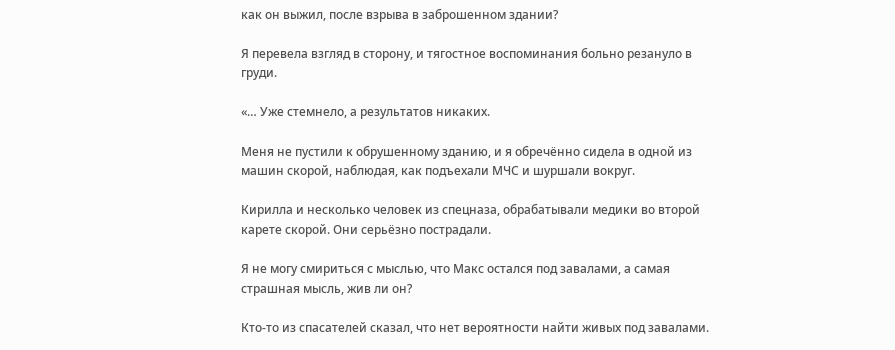как он выжил, после взрыва в заброшенном здании?

Я перевела взгляд в сторону, и тягостное воспоминания больно резануло в груди.

«… Уже стемнело, а результатов никаких.

Меня не пустили к обрушенному зданию, и я обречённо сидела в одной из машин скорой, наблюдая, как подъехали МЧС и шуршали вокруг.

Кирилла и несколько человек из спецназа, обрабатывали медики во второй карете скорой. Они серьёзно пострадали.

Я не могу смириться с мыслью, что Макс остался под завалами, а самая страшная мысль, жив ли он?

Кто-то из спасателей сказал, что нет вероятности найти живых под завалами.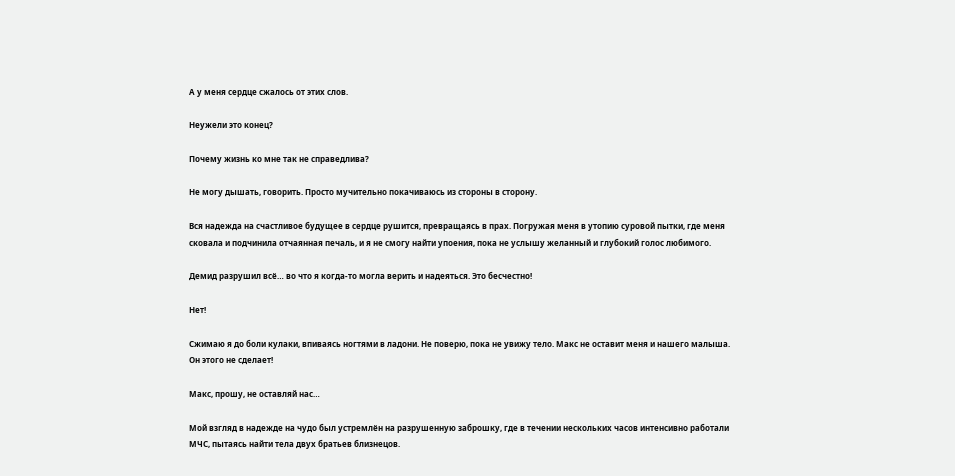А у меня сердце сжалось от этих слов.

Неужели это конец?

Почему жизнь ко мне так не справедлива?

Не могу дышать, говорить. Просто мучительно покачиваюсь из стороны в сторону.

Вся надежда на счастливое будущее в сердце рушится, превращаясь в прах. Погружая меня в утопию суровой пытки, где меня сковала и подчинила отчаянная печаль, и я не смогу найти упоения, пока не услышу желанный и глубокий голос любимого.

Демид разрушил всё… во что я когда-то могла верить и надеяться. Это бесчестно!

Нет!

Сжимаю я до боли кулаки, впиваясь ногтями в ладони. Не поверю, пока не увижу тело. Макс не оставит меня и нашего малыша. Он этого не сделает!

Макс, прошу, не оставляй нас…

Мой взгляд в надежде на чудо был устремлён на разрушенную заброшку, где в течении нескольких часов интенсивно работали МЧС, пытаясь найти тела двух братьев близнецов.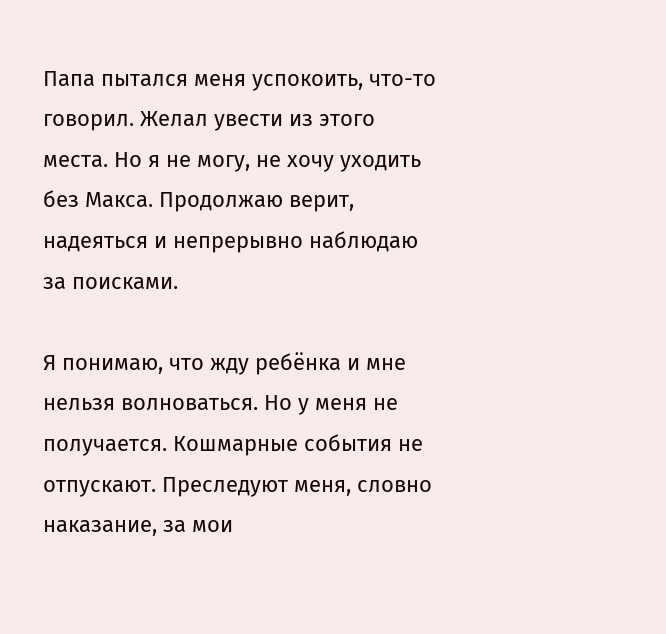Папа пытался меня успокоить, что-то говорил. Желал увести из этого места. Но я не могу, не хочу уходить без Макса. Продолжаю верит, надеяться и непрерывно наблюдаю за поисками.

Я понимаю, что жду ребёнка и мне нельзя волноваться. Но у меня не получается. Кошмарные события не отпускают. Преследуют меня, словно наказание, за мои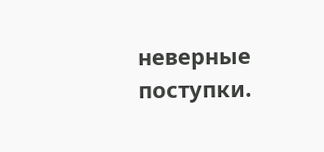неверные поступки.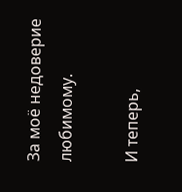За моё недоверие любимому.

И теперь,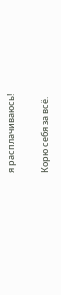я расплачиваюсь!

Корю себя за всё.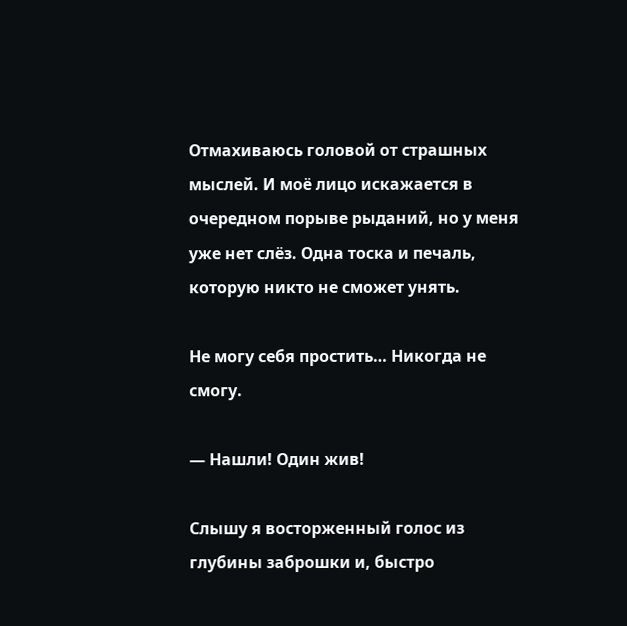Отмахиваюсь головой от страшных мыслей. И моё лицо искажается в очередном порыве рыданий, но у меня уже нет слёз. Одна тоска и печаль, которую никто не сможет унять.

Не могу себя простить… Никогда не смогу.

— Нашли! Один жив!

Слышу я восторженный голос из глубины заброшки и, быстро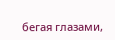бегая глазами,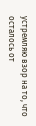устремляю взор на то, что осталось от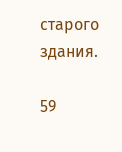старого здания.

59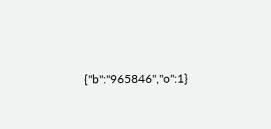{"b":"965846","o":1}